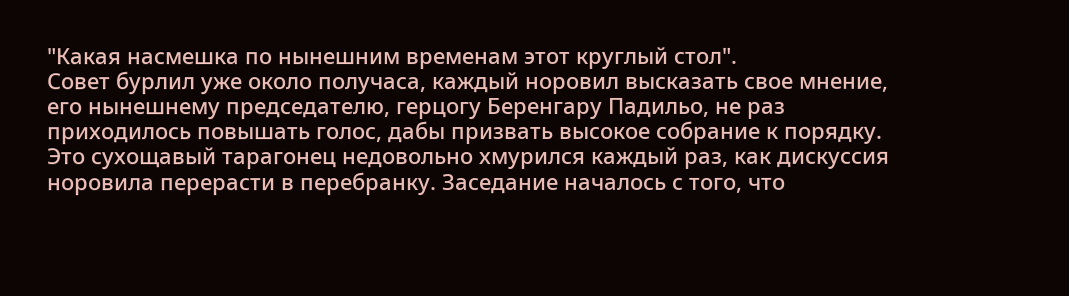"Какая насмешка по нынешним временам этот круглый стол".
Совет бурлил уже около получаса, каждый норовил высказать свое мнение, его нынешнему председателю, герцогу Беренгару Падильо, не раз приходилось повышать голос, дабы призвать высокое собрание к порядку. Это сухощавый тарагонец недовольно хмурился каждый раз, как дискуссия норовила перерасти в перебранку. Заседание началось с того, что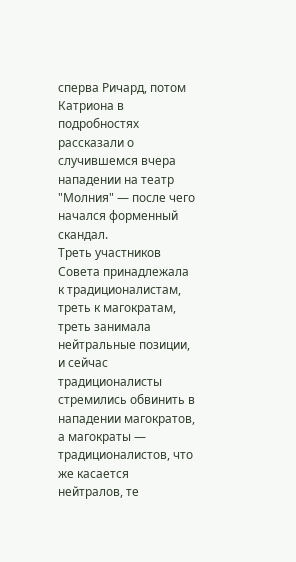сперва Ричард, потом Катриона в подробностях рассказали о случившемся вчера нападении на театр "Молния" — после чего начался форменный скандал.
Треть участников Совета принадлежала к традиционалистам, треть к магократам, треть занимала нейтральные позиции, и сейчас традиционалисты стремились обвинить в нападении магократов, а магократы — традиционалистов, что же касается нейтралов, те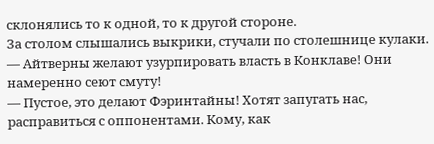склонялись то к одной, то к другой стороне.
За столом слышались выкрики, стучали по столешнице кулаки.
— Айтверны желают узурпировать власть в Конклаве! Они намеренно сеют смуту!
— Пустое, это делают Фэринтайны! Хотят запугать нас, расправиться с оппонентами. Кому, как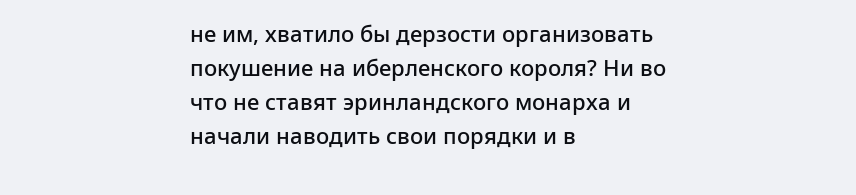не им, хватило бы дерзости организовать покушение на иберленского короля? Ни во что не ставят эринландского монарха и начали наводить свои порядки и в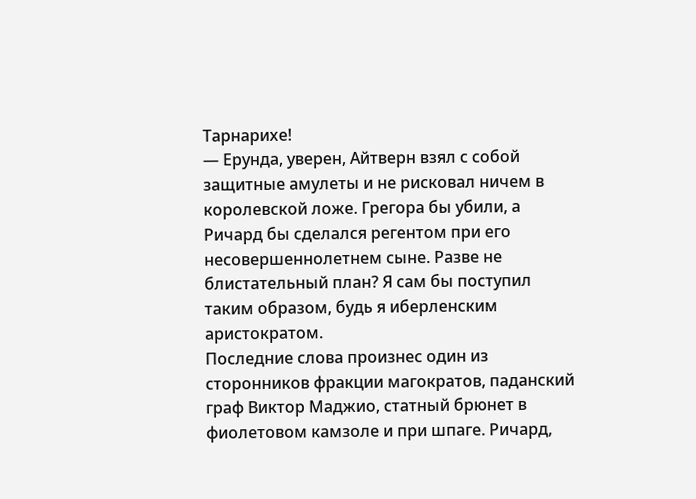Тарнарихе!
— Ерунда, уверен, Айтверн взял с собой защитные амулеты и не рисковал ничем в королевской ложе. Грегора бы убили, а Ричард бы сделался регентом при его несовершеннолетнем сыне. Разве не блистательный план? Я сам бы поступил таким образом, будь я иберленским аристократом.
Последние слова произнес один из сторонников фракции магократов, паданский граф Виктор Маджио, статный брюнет в фиолетовом камзоле и при шпаге. Ричард,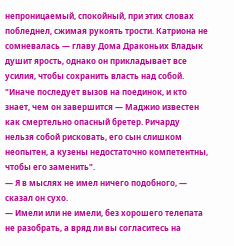непроницаемый, спокойный, при этих словах побледнел, сжимая рукоять трости. Катриона не сомневалась — главу Дома Драконьих Владык душит ярость, однако он прикладывает все усилия, чтобы сохранить власть над собой. "Иначе последует вызов на поединок, и кто знает, чем он завершится — Маджио известен как смертельно опасный бретер. Ричарду нельзя собой рисковать, его сын слишком неопытен, а кузены недостаточно компетентны, чтобы его заменить".
— Я в мыслях не имел ничего подобного, — сказал он сухо.
— Имели или не имели, без хорошего телепата не разобрать, а вряд ли вы согласитесь на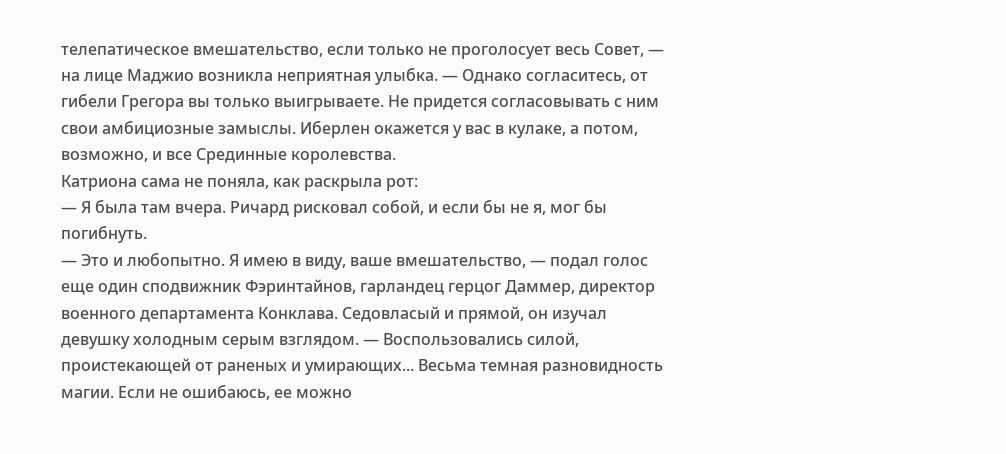телепатическое вмешательство, если только не проголосует весь Совет, — на лице Маджио возникла неприятная улыбка. — Однако согласитесь, от гибели Грегора вы только выигрываете. Не придется согласовывать с ним свои амбициозные замыслы. Иберлен окажется у вас в кулаке, а потом, возможно, и все Срединные королевства.
Катриона сама не поняла, как раскрыла рот:
— Я была там вчера. Ричард рисковал собой, и если бы не я, мог бы погибнуть.
— Это и любопытно. Я имею в виду, ваше вмешательство, — подал голос еще один сподвижник Фэринтайнов, гарландец герцог Даммер, директор военного департамента Конклава. Седовласый и прямой, он изучал девушку холодным серым взглядом. — Воспользовались силой, проистекающей от раненых и умирающих... Весьма темная разновидность магии. Если не ошибаюсь, ее можно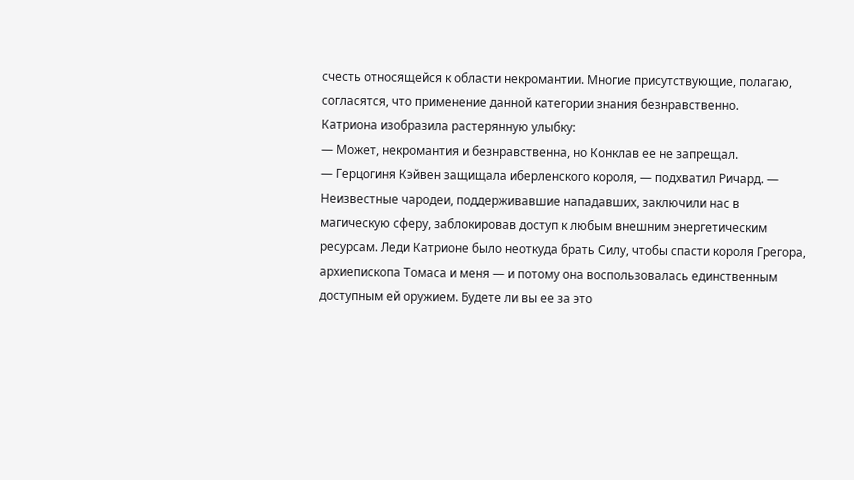счесть относящейся к области некромантии. Многие присутствующие, полагаю, согласятся, что применение данной категории знания безнравственно.
Катриона изобразила растерянную улыбку:
— Может, некромантия и безнравственна, но Конклав ее не запрещал.
— Герцогиня Кэйвен защищала иберленского короля, — подхватил Ричард. — Неизвестные чародеи, поддерживавшие нападавших, заключили нас в магическую сферу, заблокировав доступ к любым внешним энергетическим ресурсам. Леди Катрионе было неоткуда брать Силу, чтобы спасти короля Грегора, архиепископа Томаса и меня — и потому она воспользовалась единственным доступным ей оружием. Будете ли вы ее за это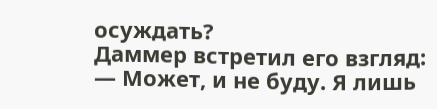осуждать?
Даммер встретил его взгляд:
— Может, и не буду. Я лишь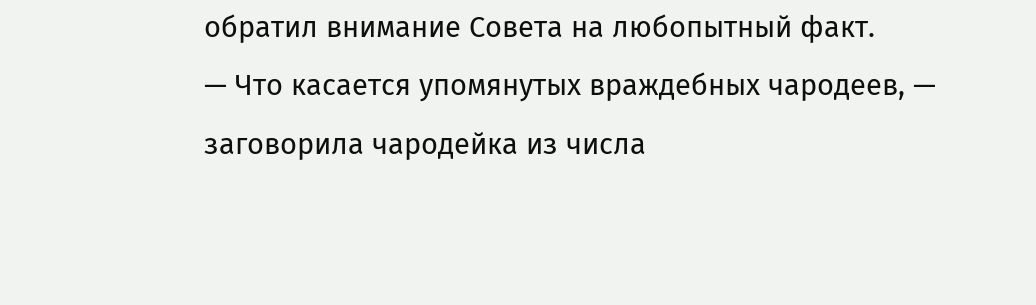обратил внимание Совета на любопытный факт.
— Что касается упомянутых враждебных чародеев, — заговорила чародейка из числа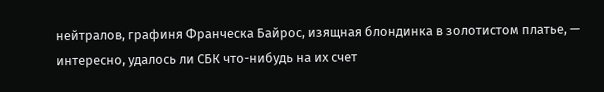нейтралов, графиня Франческа Байрос, изящная блондинка в золотистом платье, — интересно, удалось ли СБК что-нибудь на их счет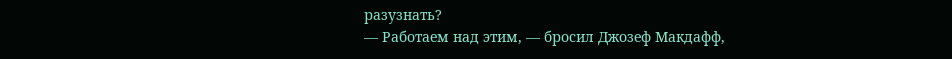разузнать?
— Работаем над этим, — бросил Джозеф Макдафф,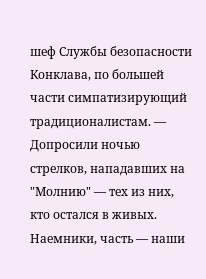шеф Службы безопасности Конклава, по большей части симпатизирующий традиционалистам. — Допросили ночью стрелков, нападавших на "Молнию" — тех из них, кто остался в живых. Наемники, часть — наши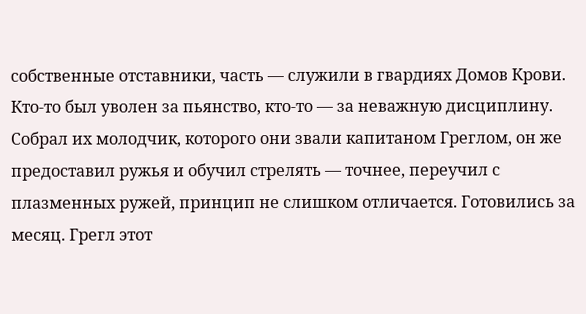собственные отставники, часть — служили в гвардиях Домов Крови. Кто-то был уволен за пьянство, кто-то — за неважную дисциплину. Собрал их молодчик, которого они звали капитаном Греглом, он же предоставил ружья и обучил стрелять — точнее, переучил с плазменных ружей, принцип не слишком отличается. Готовились за месяц. Грегл этот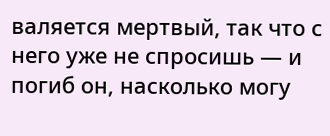валяется мертвый, так что с него уже не спросишь — и погиб он, насколько могу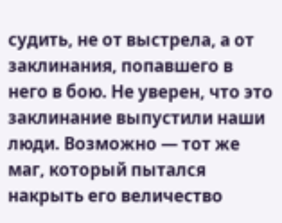судить, не от выстрела, а от заклинания, попавшего в него в бою. Не уверен, что это заклинание выпустили наши люди. Возможно — тот же маг, который пытался накрыть его величество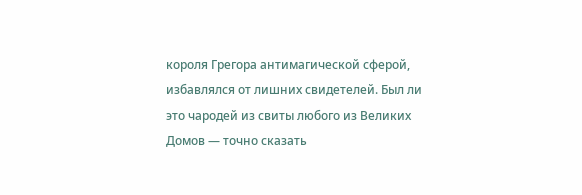короля Грегора антимагической сферой, избавлялся от лишних свидетелей. Был ли это чародей из свиты любого из Великих Домов — точно сказать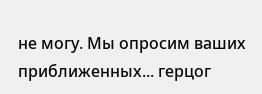не могу. Мы опросим ваших приближенных... герцог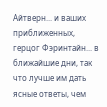Айтверн... и ваших приближенных, герцог Фэринтайн... в ближайшие дни, так что лучше им дать ясные ответы, чем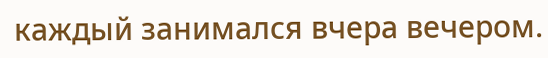каждый занимался вчера вечером.